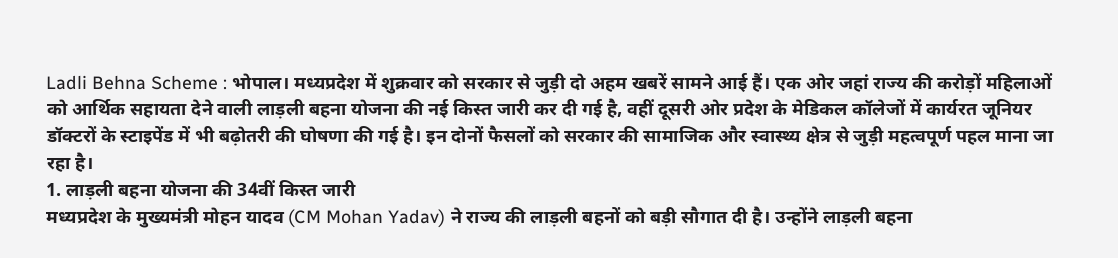Ladli Behna Scheme : भोपाल। मध्यप्रदेश में शुक्रवार को सरकार से जुड़ी दो अहम खबरें सामने आई हैं। एक ओर जहां राज्य की करोड़ों महिलाओं को आर्थिक सहायता देने वाली लाड़ली बहना योजना की नई किस्त जारी कर दी गई है, वहीं दूसरी ओर प्रदेश के मेडिकल कॉलेजों में कार्यरत जूनियर डॉक्टरों के स्टाइपेंड में भी बढ़ोतरी की घोषणा की गई है। इन दोनों फैसलों को सरकार की सामाजिक और स्वास्थ्य क्षेत्र से जुड़ी महत्वपूर्ण पहल माना जा रहा है।
1. लाड़ली बहना योजना की 34वीं किस्त जारी
मध्यप्रदेश के मुख्यमंत्री मोहन यादव (CM Mohan Yadav) ने राज्य की लाड़ली बहनों को बड़ी सौगात दी है। उन्होंने लाड़ली बहना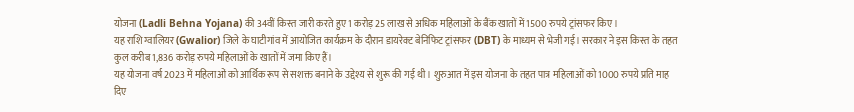योजना (Ladli Behna Yojana) की 34वीं किस्त जारी करते हुए 1 करोड़ 25 लाख से अधिक महिलाओं के बैंक खातों में 1500 रुपये ट्रांसफर किए।
यह राशि ग्वालियर (Gwalior) जिले के घाटीगांव में आयोजित कार्यक्रम के दौरान डायरेक्ट बेनिफिट ट्रांसफर (DBT) के माध्यम से भेजी गई। सरकार ने इस किस्त के तहत कुल करीब 1,836 करोड़ रुपये महिलाओं के खातों में जमा किए हैं।
यह योजना वर्ष 2023 में महिलाओं को आर्थिक रूप से सशक्त बनाने के उद्देश्य से शुरू की गई थी। शुरुआत में इस योजना के तहत पात्र महिलाओं को 1000 रुपये प्रति माह दिए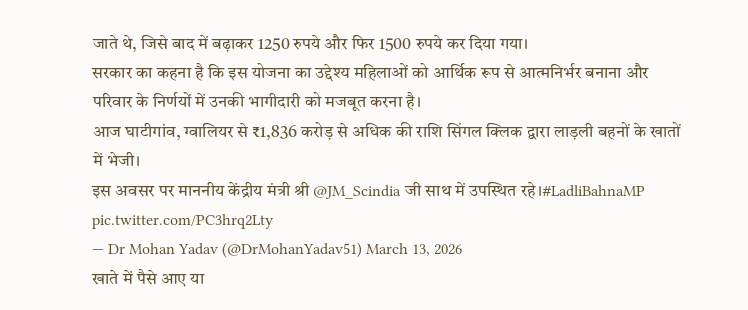जाते थे, जिसे बाद में बढ़ाकर 1250 रुपये और फिर 1500 रुपये कर दिया गया।
सरकार का कहना है कि इस योजना का उद्देश्य महिलाओं को आर्थिक रूप से आत्मनिर्भर बनाना और परिवार के निर्णयों में उनकी भागीदारी को मजबूत करना है।
आज घाटीगांव, ग्वालियर से ₹1,836 करोड़ से अधिक की राशि सिंगल क्लिक द्वारा लाड़ली बहनों के खातों में भेजी।
इस अवसर पर माननीय केंद्रीय मंत्री श्री @JM_Scindia जी साथ में उपस्थित रहे।#LadliBahnaMP pic.twitter.com/PC3hrq2Lty
— Dr Mohan Yadav (@DrMohanYadav51) March 13, 2026
खाते में पैसे आए या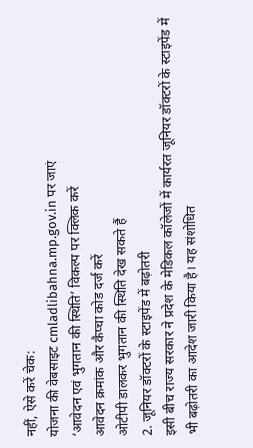नहीं, ऐसे करें चेक:
योजना की वेबसाइट cmladlibahna.mp.gov.in पर जाएं
‘आवेदन एवं भुगतान की स्थिति’ विकल्प पर क्लिक करें
आवेदन क्रमांक और कैप्चा कोड दर्ज करें
ओटीपी डालकर भुगतान की स्थिति देख सकते हैं
2. जूनियर डॉक्टरों के स्टाइपेंड में बढ़ोतरी
इसी बीच राज्य सरकार ने प्रदेश के मेडिकल कॉलेजों में कार्यरत जूनियर डॉक्टरों के स्टाइपेंड में भी बढ़ोतरी का आदेश जारी किया है। यह संशोधित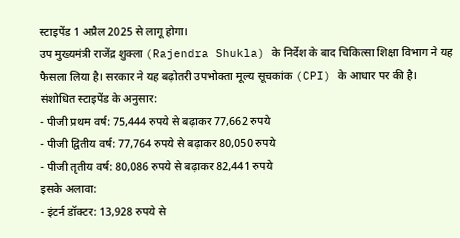स्टाइपेंड 1 अप्रैल 2025 से लागू होगा।
उप मुख्यमंत्री राजेंद्र शुक्ला (Rajendra Shukla) के निर्देश के बाद चिकित्सा शिक्षा विभाग ने यह फैसला लिया है। सरकार ने यह बढ़ोतरी उपभोक्ता मूल्य सूचकांक (CPI) के आधार पर की है।
संशोधित स्टाइपेंड के अनुसार:
- पीजी प्रथम वर्ष: 75,444 रुपये से बढ़ाकर 77,662 रुपये
- पीजी द्वितीय वर्ष: 77,764 रुपये से बढ़ाकर 80,050 रुपये
- पीजी तृतीय वर्ष: 80,086 रुपये से बढ़ाकर 82,441 रुपये
इसके अलावा:
- इंटर्न डॉक्टर: 13,928 रुपये से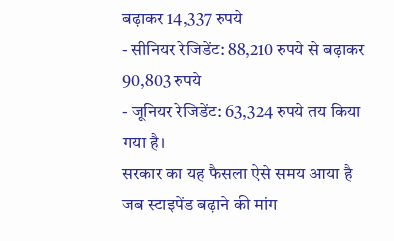बढ़ाकर 14,337 रुपये
- सीनियर रेजिडेंट: 88,210 रुपये से बढ़ाकर 90,803 रुपये
- जूनियर रेजिडेंट: 63,324 रुपये तय किया गया है।
सरकार का यह फैसला ऐसे समय आया है जब स्टाइपेंड बढ़ाने की मांग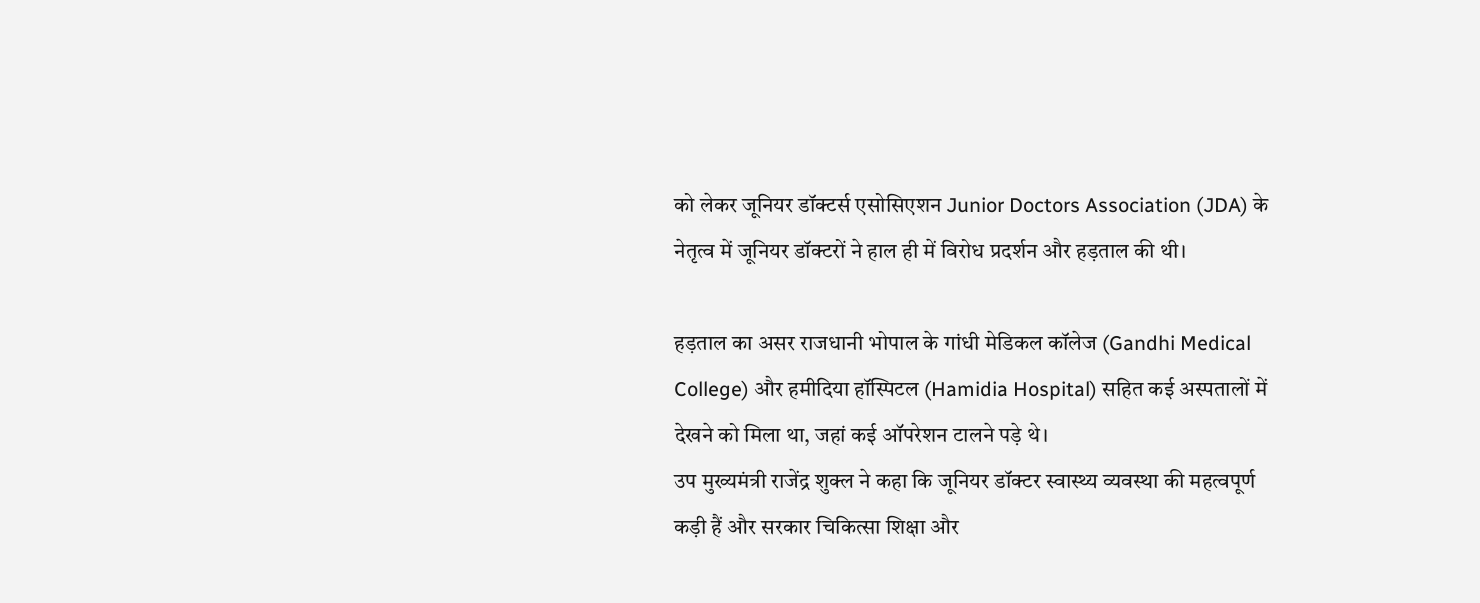को लेकर जूनियर डॉक्टर्स एसोसिएशन Junior Doctors Association (JDA) के नेतृत्व में जूनियर डॉक्टरों ने हाल ही में विरोध प्रदर्शन और हड़ताल की थी।

हड़ताल का असर राजधानी भोपाल के गांधी मेडिकल कॉलेज (Gandhi Medical College) और हमीदिया हॉस्पिटल (Hamidia Hospital) सहित कई अस्पतालों में देखने को मिला था, जहां कई ऑपरेशन टालने पड़े थे।
उप मुख्यमंत्री राजेंद्र शुक्ल ने कहा कि जूनियर डॉक्टर स्वास्थ्य व्यवस्था की महत्वपूर्ण कड़ी हैं और सरकार चिकित्सा शिक्षा और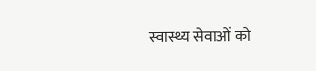स्वास्थ्य सेवाओं को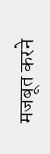मजबूत करने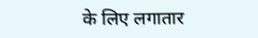के लिए लगातार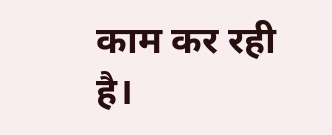काम कर रही है।